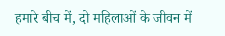हमारे बीच में, दो महिलाओं के जीवन में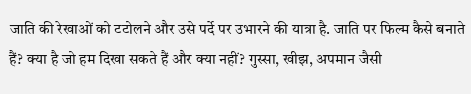जाति की रेखाओं को टटोलने और उसे पर्दे पर उभारने की यात्रा है. जाति पर फिल्म कैसे बनाते हैं? क्या है जो हम दिखा सकते हैं और क्या नहीं? गुस्सा, खीझ, अपमान जैसी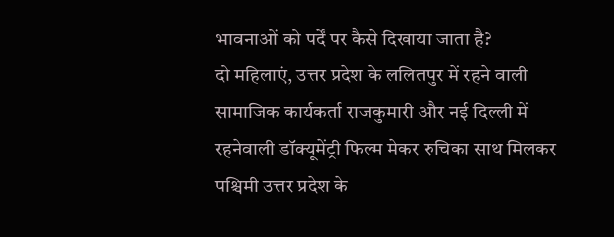भावनाओं को पर्दें पर कैसे दिखाया जाता है?
दो महिलाएं, उत्तर प्रदेश के ललितपुर में रहने वाली सामाजिक कार्यकर्ता राजकुमारी और नई दिल्ली में रहनेवाली डॉक्यूमेंट्री फिल्म मेकर रुचिका साथ मिलकर पश्चिमी उत्तर प्रदेश के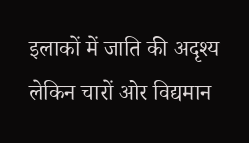इलाकों में जाति की अदृश्य लेकिन चारों ओर विद्यमान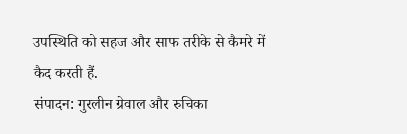उपस्थिति को सहज और साफ तरीके से कैमरे में कैद करती हैं.
संपादन: गुरलीन ग्रेवाल और रुचिका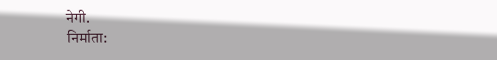नेगी.
निर्माता: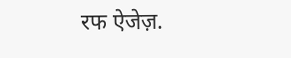रफ ऐजेज़.